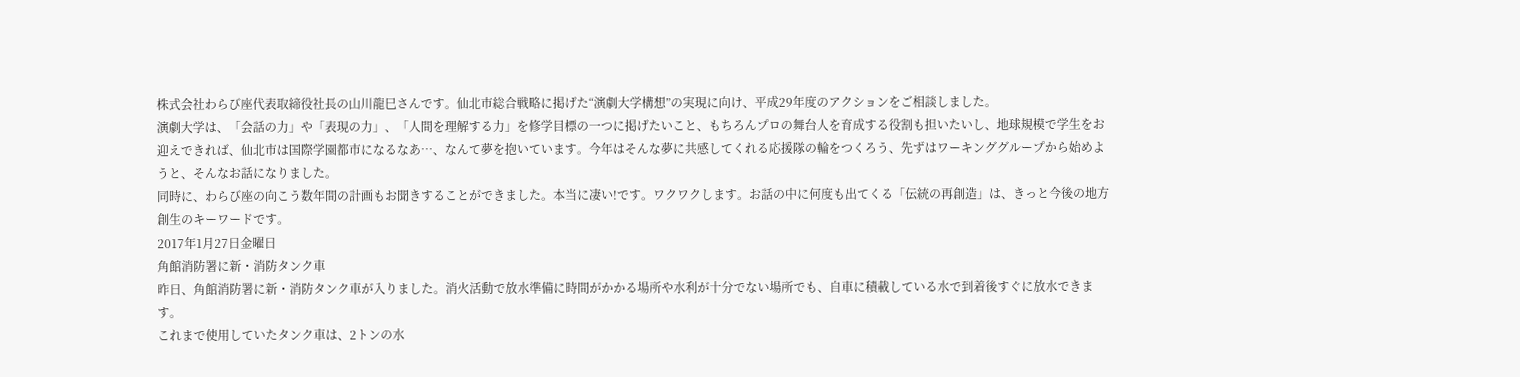株式会社わらび座代表取締役社長の山川龍巳さんです。仙北市総合戦略に掲げた“演劇大学構想”の実現に向け、平成29年度のアクションをご相談しました。
演劇大学は、「会話の力」や「表現の力」、「人間を理解する力」を修学目標の一つに掲げたいこと、もちろんプロの舞台人を育成する役割も担いたいし、地球規模で学生をお迎えできれば、仙北市は国際学園都市になるなあ…、なんて夢を抱いています。今年はそんな夢に共感してくれる応援隊の輪をつくろう、先ずはワーキンググループから始めようと、そんなお話になりました。
同時に、わらび座の向こう数年間の計画もお聞きすることができました。本当に凄い!です。ワクワクします。お話の中に何度も出てくる「伝統の再創造」は、きっと今後の地方創生のキーワードです。
2017年1月27日金曜日
角館消防署に新・消防タンク車
昨日、角館消防署に新・消防タンク車が入りました。消火活動で放水準備に時間がかかる場所や水利が十分でない場所でも、自車に積載している水で到着後すぐに放水できます。
これまで使用していたタンク車は、2トンの水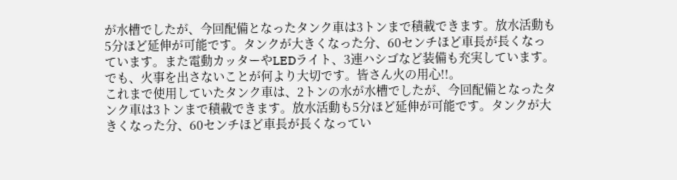が水槽でしたが、今回配備となったタンク車は3トンまで積載できます。放水活動も5分ほど延伸が可能です。タンクが大きくなった分、60センチほど車長が長くなっています。また電動カッターやLEDライト、3連ハシゴなど装備も充実しています。
でも、火事を出さないことが何より大切です。皆さん火の用心!!。
これまで使用していたタンク車は、2トンの水が水槽でしたが、今回配備となったタンク車は3トンまで積載できます。放水活動も5分ほど延伸が可能です。タンクが大きくなった分、60センチほど車長が長くなってい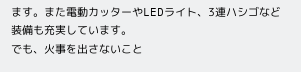ます。また電動カッターやLEDライト、3連ハシゴなど装備も充実しています。
でも、火事を出さないこと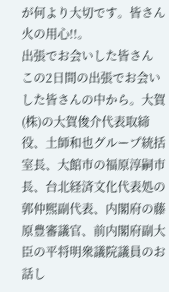が何より大切です。皆さん火の用心!!。
出張でお会いした皆さん
この2日間の出張でお会いした皆さんの中から。大賀(株)の大賀俊介代表取締役、土師和也グループ統括室長、大館市の福原淳嗣市長、台北経済文化代表処の郭仲熙副代表、内閣府の藤原豊審議官、前内閣府副大臣の平将明衆議院議員のお話し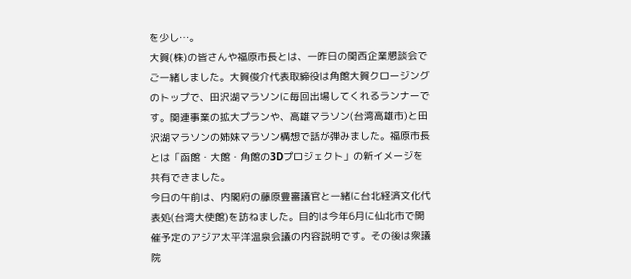を少し…。
大賀(株)の皆さんや福原市長とは、一昨日の関西企業懇談会でご一緒しました。大賀俊介代表取締役は角館大賀クロージングのトップで、田沢湖マラソンに毎回出場してくれるランナーです。関連事業の拡大プランや、高雄マラソン(台湾高雄市)と田沢湖マラソンの姉妹マラソン構想で話が弾みました。福原市長とは「函館・大館・角館の3Dプロジェクト」の新イメージを共有できました。
今日の午前は、内閣府の藤原豊審議官と一緒に台北経済文化代表処(台湾大使館)を訪ねました。目的は今年6月に仙北市で開催予定のアジア太平洋温泉会議の内容説明です。その後は衆議院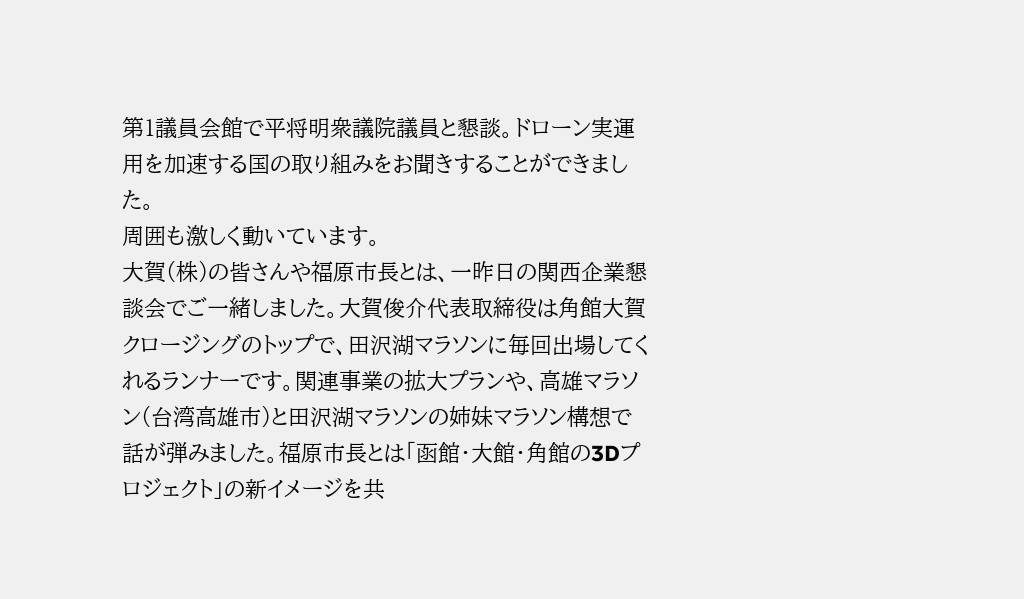第1議員会館で平将明衆議院議員と懇談。ドローン実運用を加速する国の取り組みをお聞きすることができました。
周囲も激しく動いています。
大賀(株)の皆さんや福原市長とは、一昨日の関西企業懇談会でご一緒しました。大賀俊介代表取締役は角館大賀クロージングのトップで、田沢湖マラソンに毎回出場してくれるランナーです。関連事業の拡大プランや、高雄マラソン(台湾高雄市)と田沢湖マラソンの姉妹マラソン構想で話が弾みました。福原市長とは「函館・大館・角館の3Dプロジェクト」の新イメージを共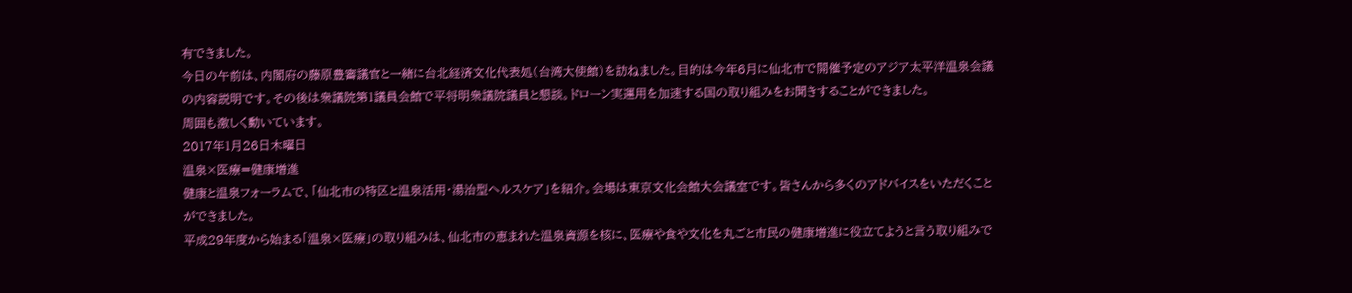有できました。
今日の午前は、内閣府の藤原豊審議官と一緒に台北経済文化代表処(台湾大使館)を訪ねました。目的は今年6月に仙北市で開催予定のアジア太平洋温泉会議の内容説明です。その後は衆議院第1議員会館で平将明衆議院議員と懇談。ドローン実運用を加速する国の取り組みをお聞きすることができました。
周囲も激しく動いています。
2017年1月26日木曜日
温泉×医療=健康増進
健康と温泉フォーラムで、「仙北市の特区と温泉活用・湯治型ヘルスケア」を紹介。会場は東京文化会館大会議室です。皆さんから多くのアドバイスをいただくことができました。
平成29年度から始まる「温泉×医療」の取り組みは、仙北市の恵まれた温泉資源を核に、医療や食や文化を丸ごと市民の健康増進に役立てようと言う取り組みで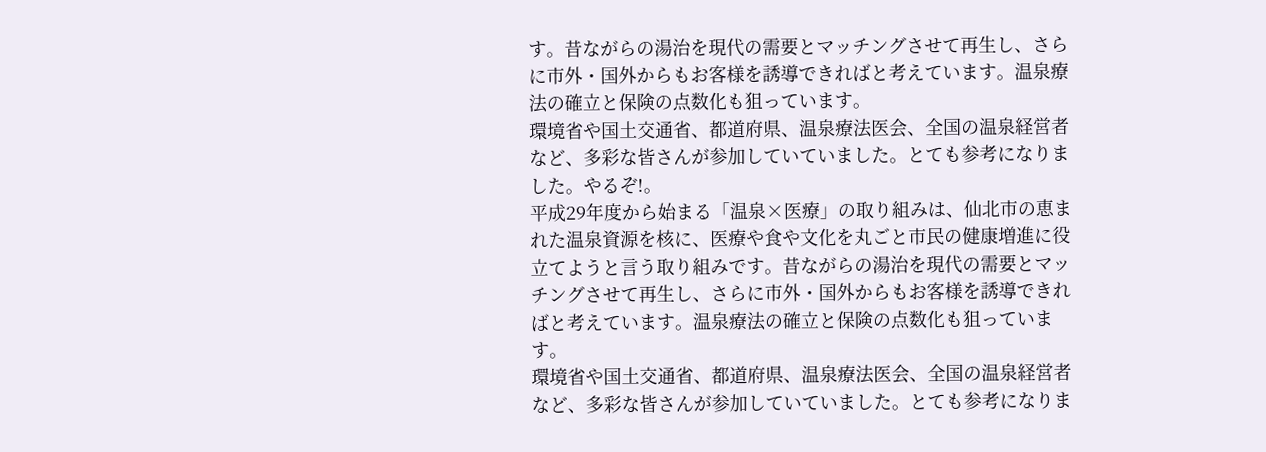す。昔ながらの湯治を現代の需要とマッチングさせて再生し、さらに市外・国外からもお客様を誘導できればと考えています。温泉療法の確立と保険の点数化も狙っています。
環境省や国土交通省、都道府県、温泉療法医会、全国の温泉経営者など、多彩な皆さんが参加していていました。とても参考になりました。やるぞ!。
平成29年度から始まる「温泉×医療」の取り組みは、仙北市の恵まれた温泉資源を核に、医療や食や文化を丸ごと市民の健康増進に役立てようと言う取り組みです。昔ながらの湯治を現代の需要とマッチングさせて再生し、さらに市外・国外からもお客様を誘導できればと考えています。温泉療法の確立と保険の点数化も狙っています。
環境省や国土交通省、都道府県、温泉療法医会、全国の温泉経営者など、多彩な皆さんが参加していていました。とても参考になりま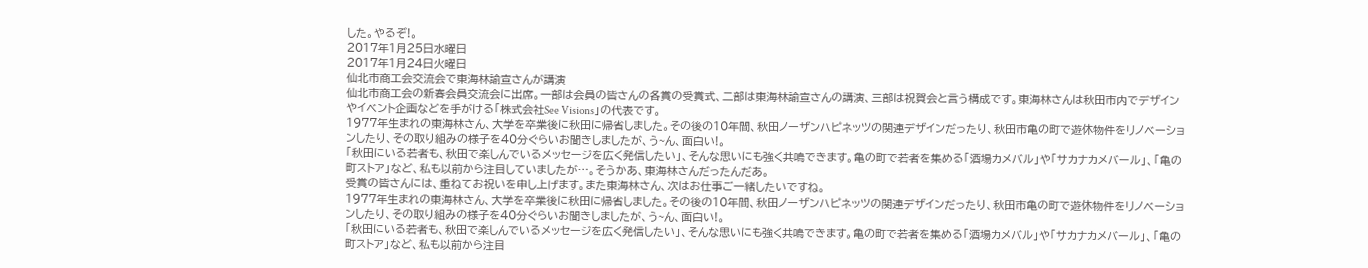した。やるぞ!。
2017年1月25日水曜日
2017年1月24日火曜日
仙北市商工会交流会で東海林諭宣さんが講演
仙北市商工会の新春会員交流会に出席。一部は会員の皆さんの各賞の受賞式、二部は東海林諭宣さんの講演、三部は祝賀会と言う構成です。東海林さんは秋田市内でデザインやイベント企画などを手がける「株式会社See Visions」の代表です。
1977年生まれの東海林さん、大学を卒業後に秋田に帰省しました。その後の10年間、秋田ノーザンハピネッツの関連デザインだったり、秋田市亀の町で遊休物件をリノベーションしたり、その取り組みの様子を40分ぐらいお聞きしましたが、う~ん、面白い!。
「秋田にいる若者も、秋田で楽しんでいるメッセージを広く発信したい」、そんな思いにも強く共鳴できます。亀の町で若者を集める「酒場カメバル」や「サカナカメバール」、「亀の町ストア」など、私も以前から注目していましたが…。そうかあ、東海林さんだったんだあ。
受賞の皆さんには、重ねてお祝いを申し上げます。また東海林さん、次はお仕事ご一緒したいですね。
1977年生まれの東海林さん、大学を卒業後に秋田に帰省しました。その後の10年間、秋田ノーザンハピネッツの関連デザインだったり、秋田市亀の町で遊休物件をリノベーションしたり、その取り組みの様子を40分ぐらいお聞きしましたが、う~ん、面白い!。
「秋田にいる若者も、秋田で楽しんでいるメッセージを広く発信したい」、そんな思いにも強く共鳴できます。亀の町で若者を集める「酒場カメバル」や「サカナカメバール」、「亀の町ストア」など、私も以前から注目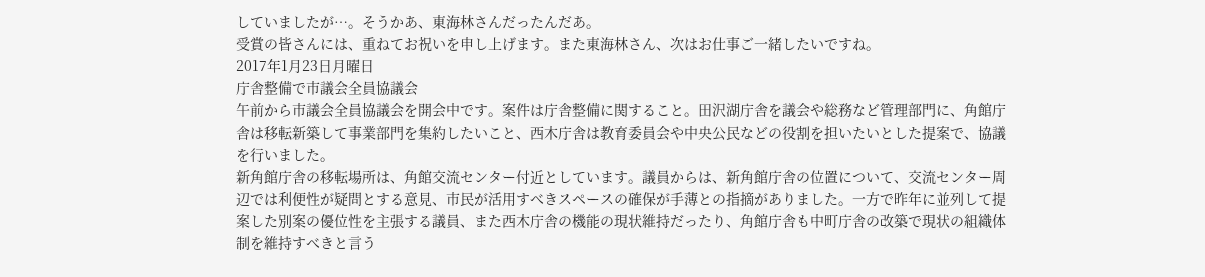していましたが…。そうかあ、東海林さんだったんだあ。
受賞の皆さんには、重ねてお祝いを申し上げます。また東海林さん、次はお仕事ご一緒したいですね。
2017年1月23日月曜日
庁舎整備で市議会全員協議会
午前から市議会全員協議会を開会中です。案件は庁舎整備に関すること。田沢湖庁舎を議会や総務など管理部門に、角館庁舎は移転新築して事業部門を集約したいこと、西木庁舎は教育委員会や中央公民などの役割を担いたいとした提案で、協議を行いました。
新角館庁舎の移転場所は、角館交流センター付近としています。議員からは、新角館庁舎の位置について、交流センター周辺では利便性が疑問とする意見、市民が活用すべきスペースの確保が手薄との指摘がありました。一方で昨年に並列して提案した別案の優位性を主張する議員、また西木庁舎の機能の現状維持だったり、角館庁舎も中町庁舎の改築で現状の組織体制を維持すべきと言う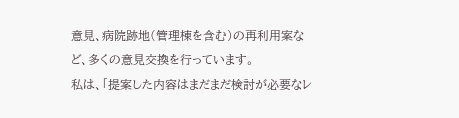意見、病院跡地(管理棟を含む)の再利用案など、多くの意見交換を行っています。
私は、「提案した内容はまだまだ検討が必要なレ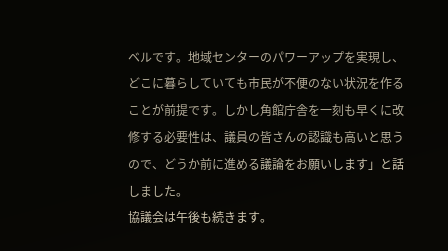ベルです。地域センターのパワーアップを実現し、どこに暮らしていても市民が不便のない状況を作ることが前提です。しかし角館庁舎を一刻も早くに改修する必要性は、議員の皆さんの認識も高いと思うので、どうか前に進める議論をお願いします」と話しました。
協議会は午後も続きます。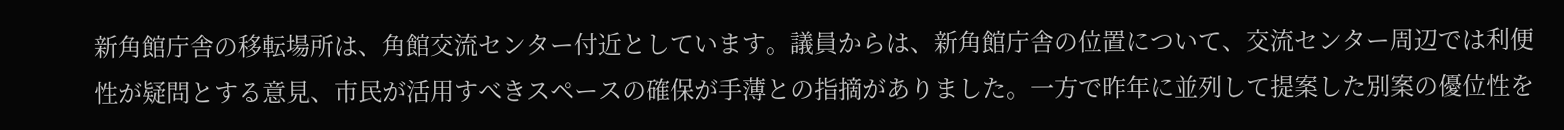新角館庁舎の移転場所は、角館交流センター付近としています。議員からは、新角館庁舎の位置について、交流センター周辺では利便性が疑問とする意見、市民が活用すべきスペースの確保が手薄との指摘がありました。一方で昨年に並列して提案した別案の優位性を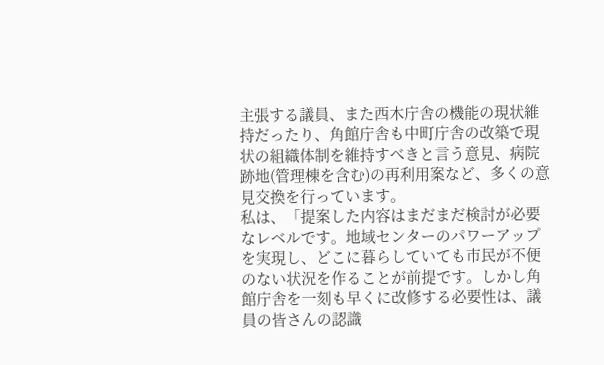主張する議員、また西木庁舎の機能の現状維持だったり、角館庁舎も中町庁舎の改築で現状の組織体制を維持すべきと言う意見、病院跡地(管理棟を含む)の再利用案など、多くの意見交換を行っています。
私は、「提案した内容はまだまだ検討が必要なレベルです。地域センターのパワーアップを実現し、どこに暮らしていても市民が不便のない状況を作ることが前提です。しかし角館庁舎を一刻も早くに改修する必要性は、議員の皆さんの認識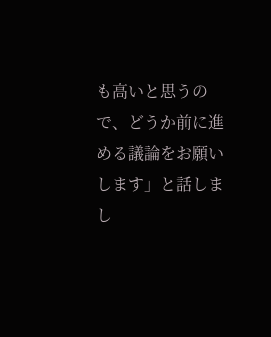も高いと思うので、どうか前に進める議論をお願いします」と話しまし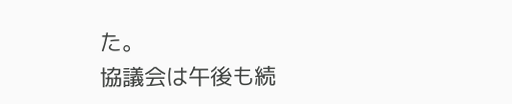た。
協議会は午後も続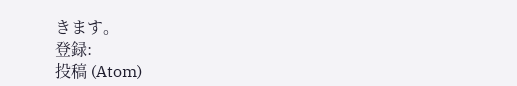きます。
登録:
投稿 (Atom)